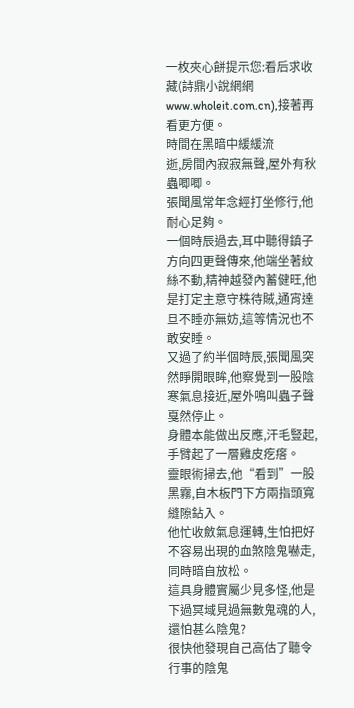一枚夾心餅提示您:看后求收藏(詩鼎小說網網www.wholeit.com.cn),接著再看更方便。
時間在黑暗中緩緩流
逝,房間內寂寂無聲,屋外有秋蟲唧唧。
張聞風常年念經打坐修行,他耐心足夠。
一個時辰過去,耳中聽得鎮子方向四更聲傳來,他端坐著紋絲不動,精神越發內蓄健旺,他是打定主意守株待賊,通宵達旦不睡亦無妨,這等情況也不敢安睡。
又過了約半個時辰,張聞風突然睜開眼眸,他察覺到一股陰寒氣息接近,屋外鳴叫蟲子聲戛然停止。
身體本能做出反應,汗毛豎起,手臂起了一層雞皮疙瘩。
靈眼術掃去,他“看到”一股黑霧,自木板門下方兩指頭寬縫隙鉆入。
他忙收斂氣息運轉,生怕把好不容易出現的血煞陰鬼嚇走,同時暗自放松。
這具身體實屬少見多怪,他是下過冥域見過無數鬼魂的人,還怕甚么陰鬼?
很快他發現自己高估了聽令行事的陰鬼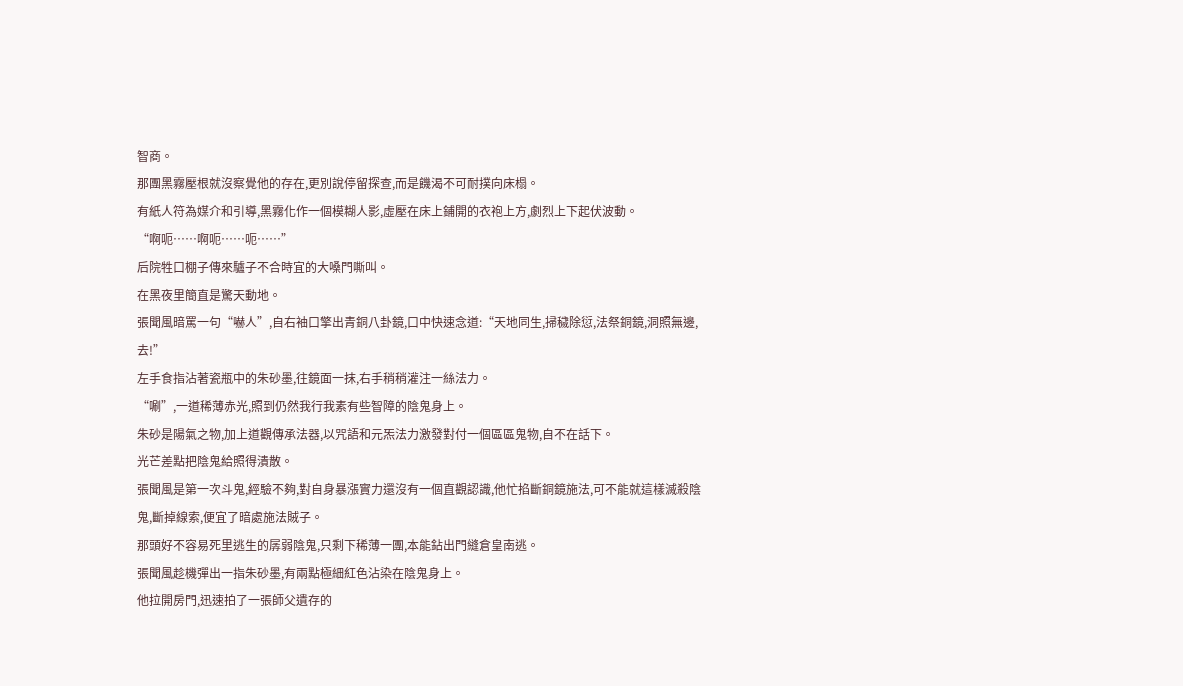智商。
那團黑霧壓根就沒察覺他的存在,更別說停留探查,而是饑渴不可耐撲向床榻。
有紙人符為媒介和引導,黑霧化作一個模糊人影,虛壓在床上鋪開的衣袍上方,劇烈上下起伏波動。
“啊呃……啊呃……呃……”
后院牲口棚子傳來驢子不合時宜的大嗓門嘶叫。
在黑夜里簡直是驚天動地。
張聞風暗罵一句“嚇人”,自右袖口擎出青銅八卦鏡,口中快速念道:“天地同生,掃穢除愆,法祭銅鏡,洞照無邊,去!”
左手食指沾著瓷瓶中的朱砂墨,往鏡面一抹,右手稍稍灌注一絲法力。
“唰”,一道稀薄赤光,照到仍然我行我素有些智障的陰鬼身上。
朱砂是陽氣之物,加上道觀傳承法器,以咒語和元炁法力激發對付一個區區鬼物,自不在話下。
光芒差點把陰鬼給照得潰散。
張聞風是第一次斗鬼,經驗不夠,對自身暴漲實力還沒有一個直觀認識,他忙掐斷銅鏡施法,可不能就這樣滅殺陰鬼,斷掉線索,便宜了暗處施法賊子。
那頭好不容易死里逃生的孱弱陰鬼,只剩下稀薄一團,本能鉆出門縫倉皇南逃。
張聞風趁機彈出一指朱砂墨,有兩點極細紅色沾染在陰鬼身上。
他拉開房門,迅速拍了一張師父遺存的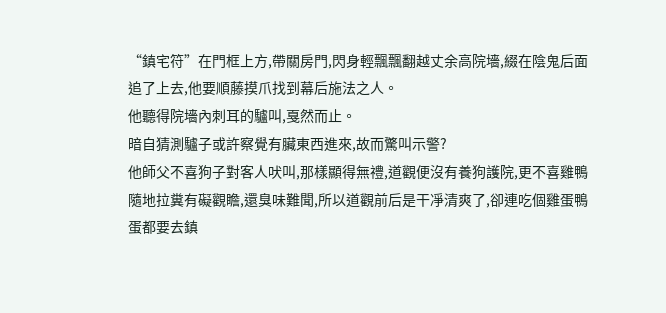“鎮宅符”在門框上方,帶關房門,閃身輕飄飄翻越丈余高院墻,綴在陰鬼后面追了上去,他要順藤摸爪找到幕后施法之人。
他聽得院墻內刺耳的驢叫,戛然而止。
暗自猜測驢子或許察覺有臟東西進來,故而驚叫示警?
他師父不喜狗子對客人吠叫,那樣顯得無禮,道觀便沒有養狗護院,更不喜雞鴨隨地拉糞有礙觀瞻,還臭味難聞,所以道觀前后是干凈清爽了,卻連吃個雞蛋鴨蛋都要去鎮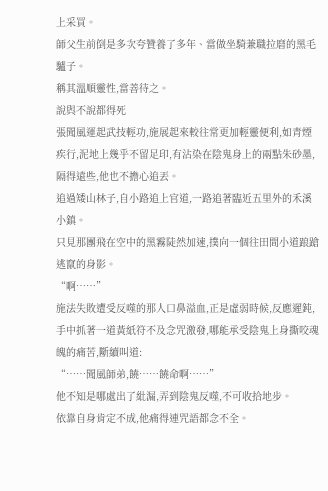上采買。
師父生前倒是多次夸贊養了多年、當做坐騎兼職拉磨的黑毛驢子。
稱其溫順靈性,當善待之。
說與不說都得死
張聞風運起武技輕功,施展起來較往常更加輕靈便利,如青煙疾行,泥地上幾乎不留足印,有沾染在陰鬼身上的兩點朱砂墨,隔得遠些,他也不擔心追丟。
追過矮山林子,自小路追上官道,一路追著臨近五里外的禾溪小鎮。
只見那團飛在空中的黑霧陡然加速,撲向一個往田間小道踉蹌逃竄的身影。
“啊……”
施法失敗遭受反噬的那人口鼻溢血,正是虛弱時候,反應遲鈍,手中抓著一道黃紙符不及念咒激發,哪能承受陰鬼上身撕咬魂魄的痛苦,斷續叫道:
“……聞風師弟,饒……饒命啊……”
他不知是哪處出了紕漏,弄到陰鬼反噬,不可收拾地步。
依靠自身肯定不成,他痛得連咒語都念不全。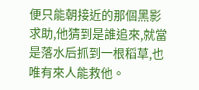便只能朝接近的那個黑影求助,他猜到是誰追來,就當是落水后抓到一根稻草,也唯有來人能救他。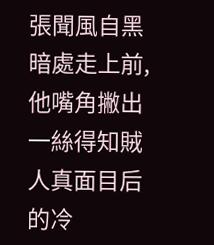張聞風自黑暗處走上前,他嘴角撇出一絲得知賊人真面目后的冷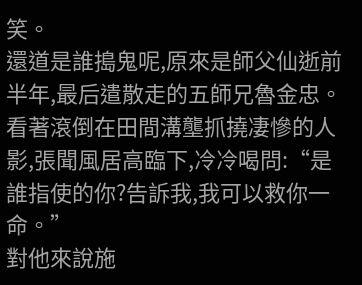笑。
還道是誰搗鬼呢,原來是師父仙逝前半年,最后遣散走的五師兄魯金忠。
看著滾倒在田間溝壟抓撓凄慘的人影,張聞風居高臨下,冷冷喝問:“是誰指使的你?告訴我,我可以救你一命。”
對他來說施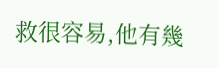救很容易,他有幾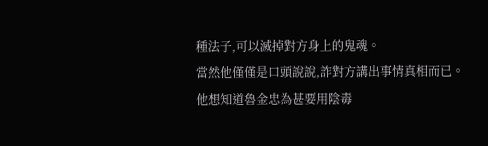種法子,可以滅掉對方身上的鬼魂。
當然他僅僅是口頭說說,詐對方講出事情真相而已。
他想知道魯金忠為甚要用陰毒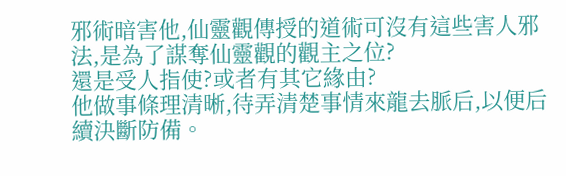邪術暗害他,仙靈觀傳授的道術可沒有這些害人邪法,是為了謀奪仙靈觀的觀主之位?
還是受人指使?或者有其它緣由?
他做事條理清晰,待弄清楚事情來龍去脈后,以便后續決斷防備。